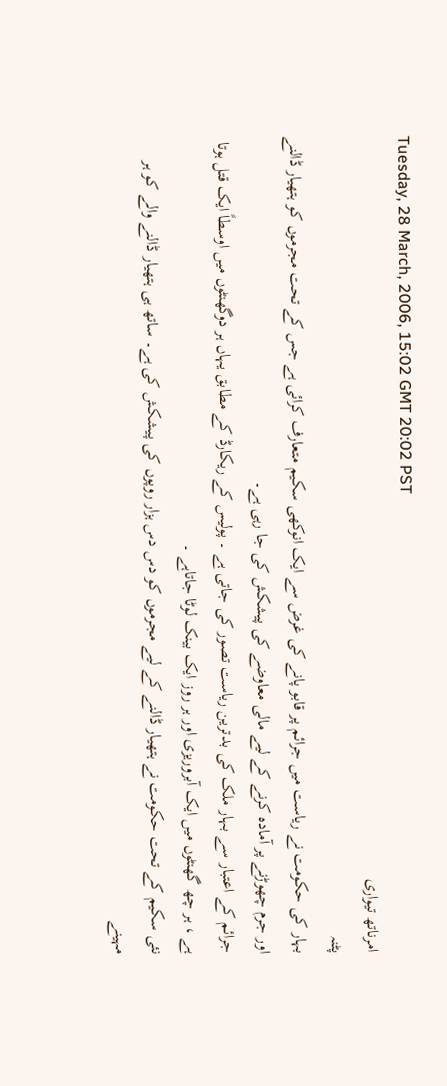Tuesday, 28 March, 2006, 15:02 GMT 20:02 PST
امرناتھ تیواری
پٹنہ
بہار کی حکومت نے ریاست میں جرائم پر قابو پانے کی غرض سے ایک انوکھی سکیم متعارف کرائی ہے جس کے تحت مجرموں کو ہتھیار ڈالنے اور جرم چھوڑنے پر آمادہ کرنے کے لیے مالی معاوضے کی پیشکش کی جا رہی ہے۔
جرائم کے اعتبار سے بہار ملک کی بدترین ریاست تصور کی جاتی ہے ۔ پولیس کے ریکارڈ کے مطابق یہاں ہر دوگھنٹوں میں اوسطاً ایک قتل ہوتا ہے ، ہر چھ گھنٹوں میں ایک آبروریزی اور ہر روز ایک بینک لوٹا جاتاہے ۔
نئی سکیم کے تحت حکومت نے ہتھیار ڈالنے کے لیے مجرموں کو دس دس ہزار روپوں کی پیشکش کی ہے۔ ساتھ ہی ہتھیار ڈالنے والے کو ہر مہینے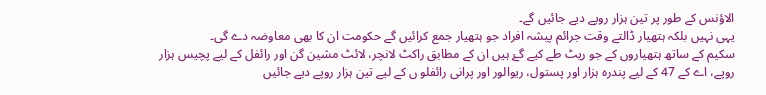الاؤنس کے طور پر تین ہزار روپے دیے جائیں گے۔
یہی نہیں بلکہ ہتھیار ڈالتے وقت جرائم پیشہ افراد جو ہتھیار جمع کرائیں گے حکومت ان کا بھی معاوضہ دے گی۔
سکیم کے ساتھ ہتھیاروں کے جو ریٹ طے کیے گۓ ہیں ان کے مطابق راکٹ لانچر، لائٹ مشین گن اور رائفل کے لیے پچیس ہزار روپے، اے کے 47 کے لیے پندرہ ہزار اور پستول، ریوالور اور پرانی رائفلو ں کے لیے تین ہزار روپے دیے جائیں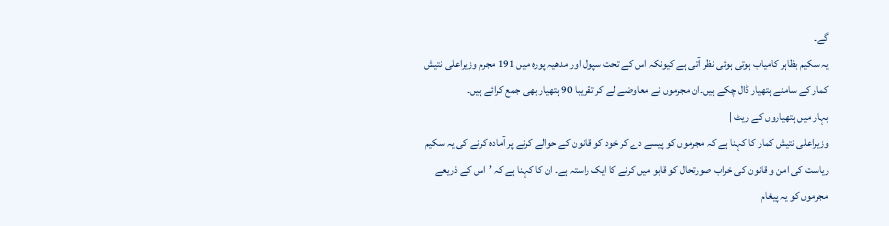گے۔
یہ سکیم بظاہر کامیاب ہوتی ہوئی نظر آتی ہے کیونکہ اس کے تحت سپول اور مدھیہ پورہ میں 191 مجرم وزیراعلی نتیش کمار کے سامنے ہتھیار ڈال چکے ہیں۔ان مجرموں نے معاوضے لے کر تقریبا 90 ہتھیار بھی جمع کرائے ہیں۔
بہار میں ہتھیاروں کے ریٹ |
وزیراعلی نتیش کمار کا کہنا ہے کہ مجرموں کو پیسے دے کر خود کو قانون کے حوالے کرنے پر آمادہ کرنے کی یہ سکیم ریاست کی امن و قانون کی خراب صورتحال کو قابو میں کرنے کا ایک راستہ ہے۔ ان کا کہنا ہے کہ ’اس کے ذریعے مجرموں کو یہ پیغام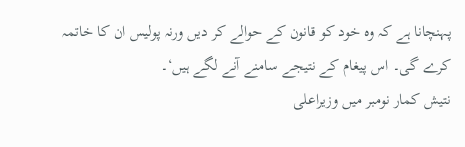پہنچانا ہے کہ وہ خود کو قانون کے حوالے کر دیں ورنہ پولیس ان کا خاتمہ کرے گی۔ اس پیغام کے نتیجے سامنے آنے لگے ہیں‘۔
نتیش کمار نومبر میں وزیراعلی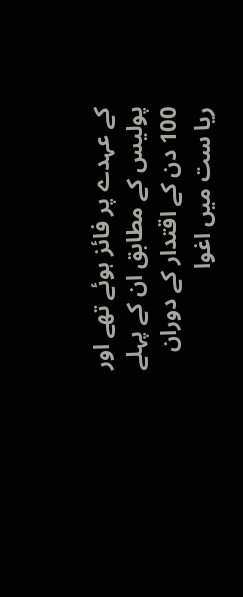کے عہدے پر فائز ہوئے تھے اور پولیس کے مطابق ان کے پہلے 100 دن کے اقتدار کے دوران ریا ست میں اغوا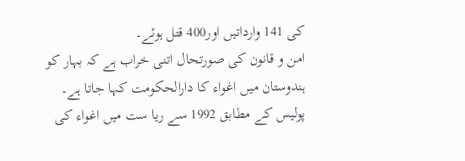کی 141 وارداتیں اور400 قتل ہوئے۔
امن و قانون کی صورتحال اتنی خراب ہے کہ بہار کو ہندوستان میں اغواء کا دارالحکومت کہا جاتا ہے۔ پولیس کے مطابق 1992 سے ریا ست میں اغواء کی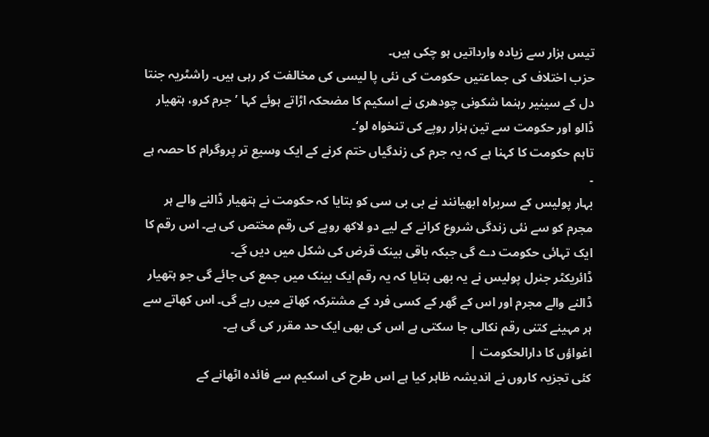تیس ہزار سے زیادہ وارداتیں ہو چکی ہیں۔
حزب اختلاف کی جماعتیں حکومت کی نئی پا لیسی کی مخالفت کر رہی ہیں۔ راشٹریہ جنتا دل کے سینیر رہنما شکونی چودھری نے اسکیم کا مضحکہ اڑاتے ہوئے کہا ’جرم کرو، ہتھیار ڈالو اور حکومت سے تین ہزار روپے کی تنخواہ لو‘۔
تاہم حکومت کا کہنا ہے کہ یہ جرم کی زندگیاں ختم کرنے کے ایک وسیع تر پروگرام کا حصہ ہے ۔
بہار پولیس کے سربراہ ابھیانند نے بی بی سی کو بتایا کہ حکومت نے ہتھیار ڈالنے والے ہر مجرم کو سے نئی زندگی شروع کرانے کے لیے دو لاکھ روپے کی رقم مختص کی ہے۔ اس رقم کا ایک تہائی حکومت دے گی جبکہ باقی بینک قرض کی شکل میں دیں گے۔
ڈائریکٹر جنرل پولیس نے یہ بھی بتایا کہ یہ رقم ایک بینک میں جمع کی جائے گی جو ہتھیار ڈالنے والے مجرم اور اس کے گھر کے کسی فرد کے مشترکہ کھاتے میں رہے گی۔ اس کھاتے سے ہر مہینے کتنی رقم نکالی جا سکتی ہے اس کی بھی ایک حد مقرر کی گی ہے۔
اغواؤں کا دارالحکومت |
کئی تجزیہ کاروں نے اندیشہ ظاہر کیا ہے اس طرح کی اسکیم سے فائدہ اٹھانے کے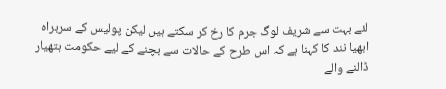لئے بہت سے شریف لوگ جرم کا رخ کر سکتے ہیں لیکن پولیس کے سربراہ ابھیا نند کا کہنا ہے کہ اس طرح کے حالات سے بچنے کے لیے حکومت ہتھیار ڈالنے والے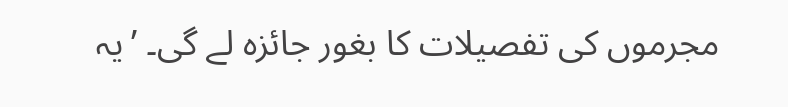مجرموں کی تفصیلات کا بغور جائزہ لے گی۔ ’یہ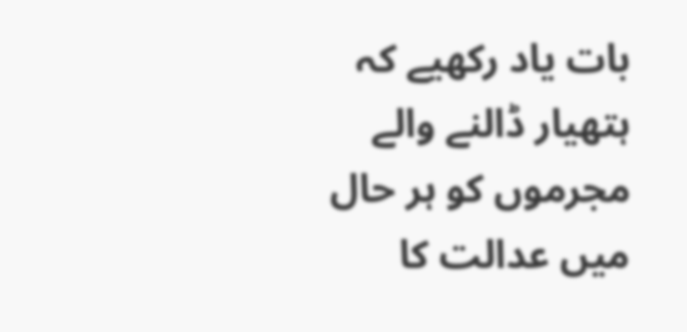بات یاد رکھیے کہ ہتھیار ڈالنے والے مجرموں کو ہر حال میں عدالت کا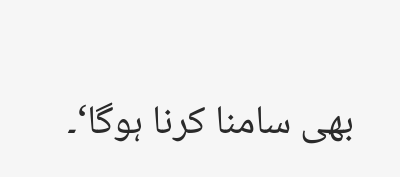بھی سامنا کرنا ہوگا‘۔